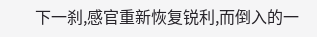下一刹,感官重新恢复锐利,而倒入的一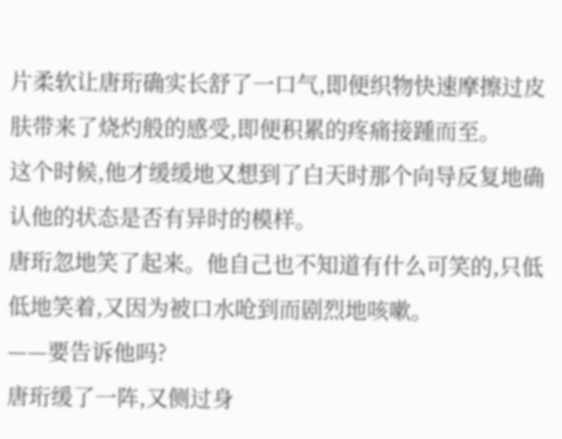片柔软让唐珩确实长舒了一口气,即便织物快速摩擦过皮肤带来了烧灼般的感受,即便积累的疼痛接踵而至。
这个时候,他才缓缓地又想到了白天时那个向导反复地确认他的状态是否有异时的模样。
唐珩忽地笑了起来。他自己也不知道有什么可笑的,只低低地笑着,又因为被口水呛到而剧烈地咳嗽。
——要告诉他吗?
唐珩缓了一阵,又侧过身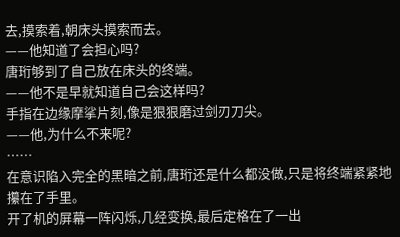去,摸索着,朝床头摸索而去。
——他知道了会担心吗?
唐珩够到了自己放在床头的终端。
——他不是早就知道自己会这样吗?
手指在边缘摩挲片刻,像是狠狠磨过剑刃刀尖。
——他,为什么不来呢?
……
在意识陷入完全的黑暗之前,唐珩还是什么都没做,只是将终端紧紧地攥在了手里。
开了机的屏幕一阵闪烁,几经变换,最后定格在了一出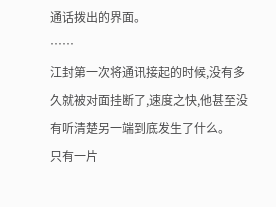通话拨出的界面。
……
江封第一次将通讯接起的时候,没有多久就被对面挂断了,速度之快,他甚至没有听清楚另一端到底发生了什么。
只有一片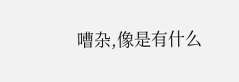嘈杂,像是有什么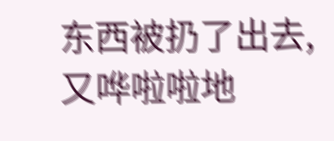东西被扔了出去,又哗啦啦地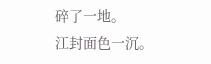碎了一地。
江封面色一沉。